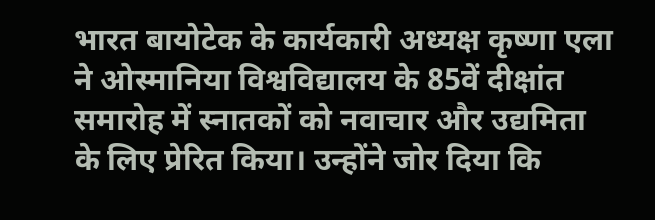भारत बायोटेक के कार्यकारी अध्यक्ष कृष्णा एला ने ओस्मानिया विश्वविद्यालय के 85वें दीक्षांत समारोह में स्नातकों को नवाचार और उद्यमिता के लिए प्रेरित किया। उन्होंने जोर दिया कि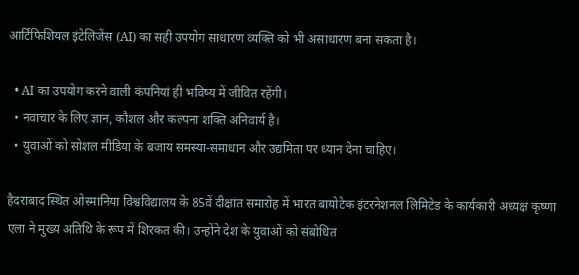आर्टिफिशियल इंटेलिजेंस (AI) का सही उपयोग साधारण व्यक्ति को भी असाधारण बना सकता है।

  • AI का उपयोग करने वाली कंपनियां ही भविष्य में जीवित रहेंगी।
  • नवाचार के लिए ज्ञान, कौशल और कल्पना शक्ति अनिवार्य है।
  • युवाओं को सोशल मीडिया के बजाय समस्या-समाधान और उद्यमिता पर ध्यान देना चाहिए।

हैदराबाद स्थित ओस्मानिया विश्वविद्यालय के 85वें दीक्षांत समारोह में भारत बायोटेक इंटरनेशनल लिमिटेड के कार्यकारी अध्यक्ष कृष्णा एला ने मुख्य अतिथि के रूप में शिरकत की। उन्होंने देश के युवाओं को संबोधित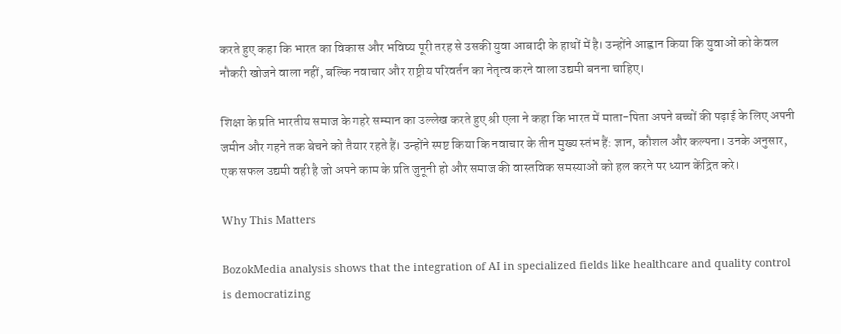करते हुए कहा कि भारत का विकास और भविष्य पूरी तरह से उसकी युवा आबादी के हाथों में है। उन्होंने आह्वान किया कि युवाओं को केवल नौकरी खोजने वाला नहीं, बल्कि नवाचार और राष्ट्रीय परिवर्तन का नेतृत्व करने वाला उद्यमी बनना चाहिए।

शिक्षा के प्रति भारतीय समाज के गहरे सम्मान का उल्लेख करते हुए श्री एला ने कहा कि भारत में माता-पिता अपने बच्चों की पढ़ाई के लिए अपनी जमीन और गहने तक बेचने को तैयार रहते हैं। उन्होंने स्पष्ट किया कि नवाचार के तीन मुख्य स्तंभ हैं: ज्ञान, कौशल और कल्पना। उनके अनुसार, एक सफल उद्यमी वही है जो अपने काम के प्रति जुनूनी हो और समाज की वास्तविक समस्याओं को हल करने पर ध्यान केंद्रित करे।

Why This Matters

BozokMedia analysis shows that the integration of AI in specialized fields like healthcare and quality control is democratizing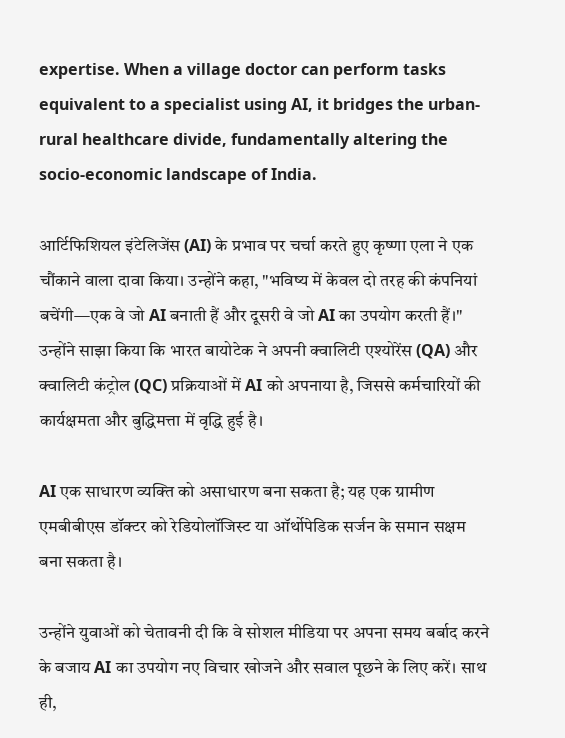expertise. When a village doctor can perform tasks equivalent to a specialist using AI, it bridges the urban-rural healthcare divide, fundamentally altering the socio-economic landscape of India.

आर्टिफिशियल इंटेलिजेंस (AI) के प्रभाव पर चर्चा करते हुए कृष्णा एला ने एक चौंकाने वाला दावा किया। उन्होंने कहा, "भविष्य में केवल दो तरह की कंपनियां बचेंगी—एक वे जो AI बनाती हैं और दूसरी वे जो AI का उपयोग करती हैं।" उन्होंने साझा किया कि भारत बायोटेक ने अपनी क्वालिटी एश्योरेंस (QA) और क्वालिटी कंट्रोल (QC) प्रक्रियाओं में AI को अपनाया है, जिससे कर्मचारियों की कार्यक्षमता और बुद्धिमत्ता में वृद्धि हुई है।

AI एक साधारण व्यक्ति को असाधारण बना सकता है; यह एक ग्रामीण एमबीबीएस डॉक्टर को रेडियोलॉजिस्ट या ऑर्थोपेडिक सर्जन के समान सक्षम बना सकता है।

उन्होंने युवाओं को चेतावनी दी कि वे सोशल मीडिया पर अपना समय बर्बाद करने के बजाय AI का उपयोग नए विचार खोजने और सवाल पूछने के लिए करें। साथ ही,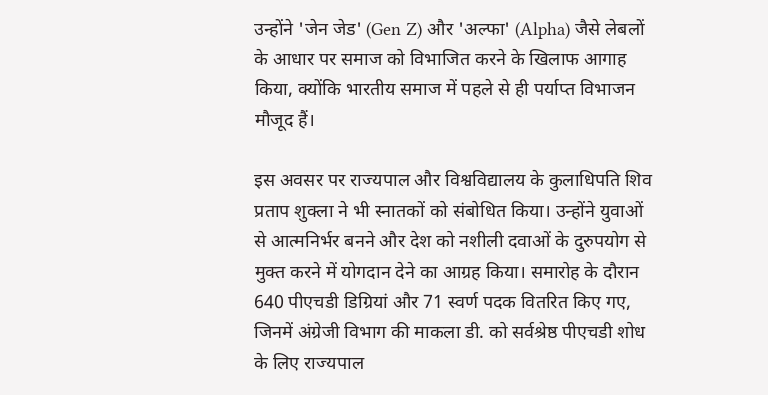उन्होंने 'जेन जेड' (Gen Z) और 'अल्फा' (Alpha) जैसे लेबलों के आधार पर समाज को विभाजित करने के खिलाफ आगाह किया, क्योंकि भारतीय समाज में पहले से ही पर्याप्त विभाजन मौजूद हैं।

इस अवसर पर राज्यपाल और विश्वविद्यालय के कुलाधिपति शिव प्रताप शुक्ला ने भी स्नातकों को संबोधित किया। उन्होंने युवाओं से आत्मनिर्भर बनने और देश को नशीली दवाओं के दुरुपयोग से मुक्त करने में योगदान देने का आग्रह किया। समारोह के दौरान 640 पीएचडी डिग्रियां और 71 स्वर्ण पदक वितरित किए गए, जिनमें अंग्रेजी विभाग की माकला डी. को सर्वश्रेष्ठ पीएचडी शोध के लिए राज्यपाल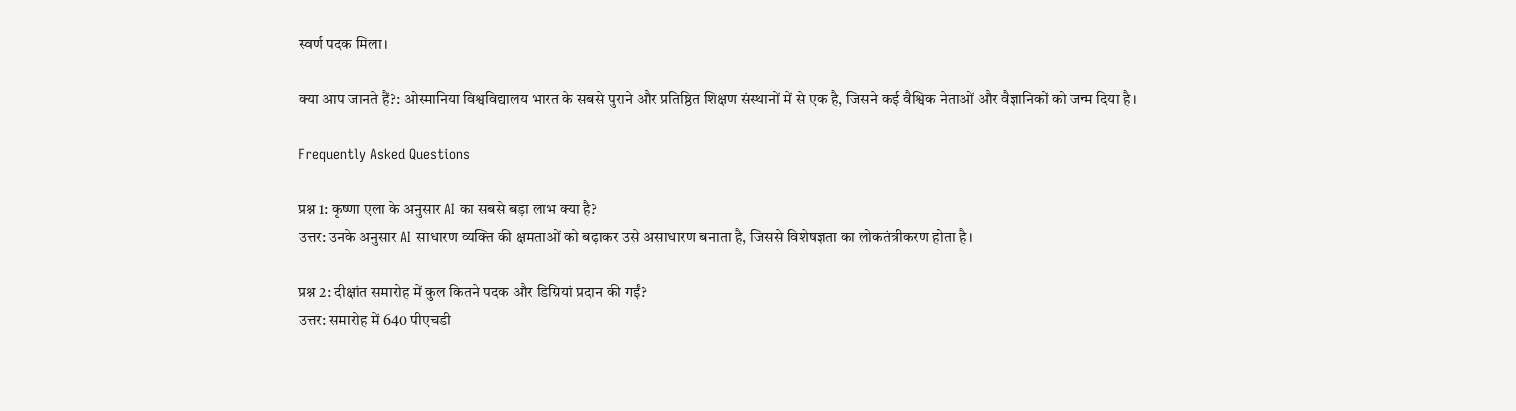स्वर्ण पदक मिला।

क्या आप जानते हैं?: ओस्मानिया विश्वविद्यालय भारत के सबसे पुराने और प्रतिष्ठित शिक्षण संस्थानों में से एक है, जिसने कई वैश्विक नेताओं और वैज्ञानिकों को जन्म दिया है।

Frequently Asked Questions

प्रश्न 1: कृष्णा एला के अनुसार AI का सबसे बड़ा लाभ क्या है?
उत्तर: उनके अनुसार AI साधारण व्यक्ति की क्षमताओं को बढ़ाकर उसे असाधारण बनाता है, जिससे विशेषज्ञता का लोकतंत्रीकरण होता है।

प्रश्न 2: दीक्षांत समारोह में कुल कितने पदक और डिग्रियां प्रदान की गईं?
उत्तर: समारोह में 640 पीएचडी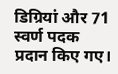डिग्रियां और 71 स्वर्ण पदक प्रदान किए गए।